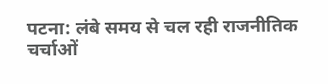पटना: लंबे समय से चल रही राजनीतिक चर्चाओं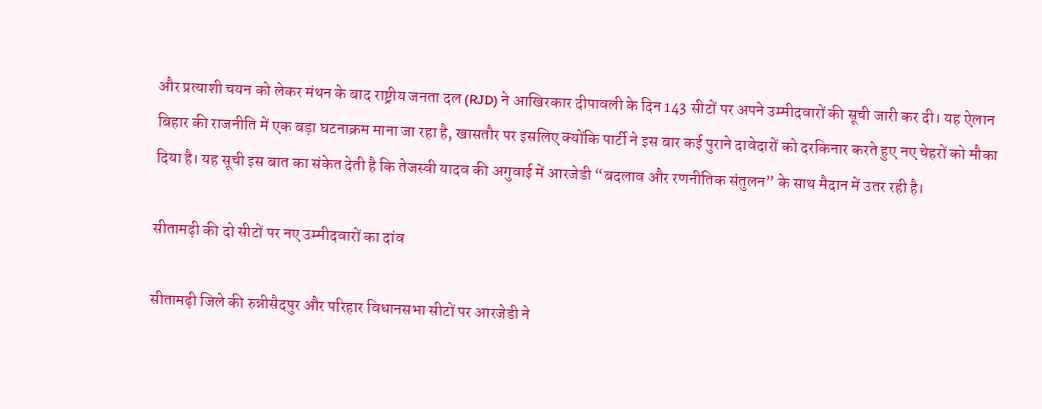और प्रत्याशी चयन को लेकर मंथन के बाद राष्ट्रीय जनता दल (RJD) ने आखिरकार दीपावली के दिन 143 सीटों पर अपने उम्मीदवारों की सूची जारी कर दी। यह ऐलान बिहार की राजनीति में एक बड़ा घटनाक्रम माना जा रहा है, खासतौर पर इसलिए क्योंकि पार्टी ने इस बार कई पुराने दावेदारों को दरकिनार करते हुए नए चेहरों को मौका दिया है। यह सूची इस बात का संकेत देती है कि तेजस्वी यादव की अगुवाई में आरजेडी “बदलाव और रणनीतिक संतुलन” के साथ मैदान में उतर रही है।

सीतामढ़ी की दो सीटों पर नए उम्मीदवारों का दांव

सीतामढ़ी जिले की रुन्नीसैदपुर और परिहार विधानसभा सीटों पर आरजेडी ने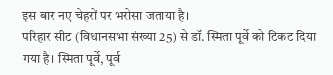इस बार नए चेहरों पर भरोसा जताया है।
परिहार सीट (विधानसभा संख्या 25) से डॉ. स्मिता पूर्वे को टिकट दिया गया है। स्मिता पूर्वे, पूर्व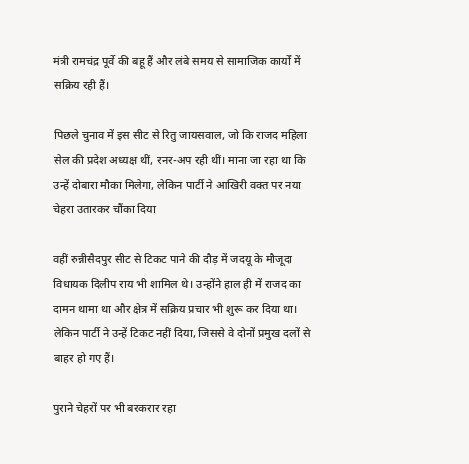मंत्री रामचंद्र पूर्वे की बहू हैं और लंबे समय से सामाजिक कार्यों में सक्रिय रही हैं।

पिछले चुनाव में इस सीट से रितु जायसवाल, जो कि राजद महिला सेल की प्रदेश अध्यक्ष थीं, रनर-अप रही थीं। माना जा रहा था कि उन्हें दोबारा मौका मिलेगा, लेकिन पार्टी ने आखिरी वक्त पर नया चेहरा उतारकर चौंका दिया

वहीं रुन्नीसैदपुर सीट से टिकट पाने की दौड़ में जदयू के मौजूदा विधायक दिलीप राय भी शामिल थे। उन्होंने हाल ही में राजद का दामन थामा था और क्षेत्र में सक्रिय प्रचार भी शुरू कर दिया था। लेकिन पार्टी ने उन्हें टिकट नहीं दिया, जिससे वे दोनों प्रमुख दलों से बाहर हो गए हैं।

पुराने चेहरों पर भी बरकरार रहा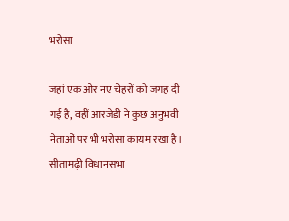भरोसा

जहां एक ओर नए चेहरों को जगह दी गई है, वहीं आरजेडी ने कुछ अनुभवी नेताओं पर भी भरोसा कायम रखा है।
सीतामढ़ी विधानसभा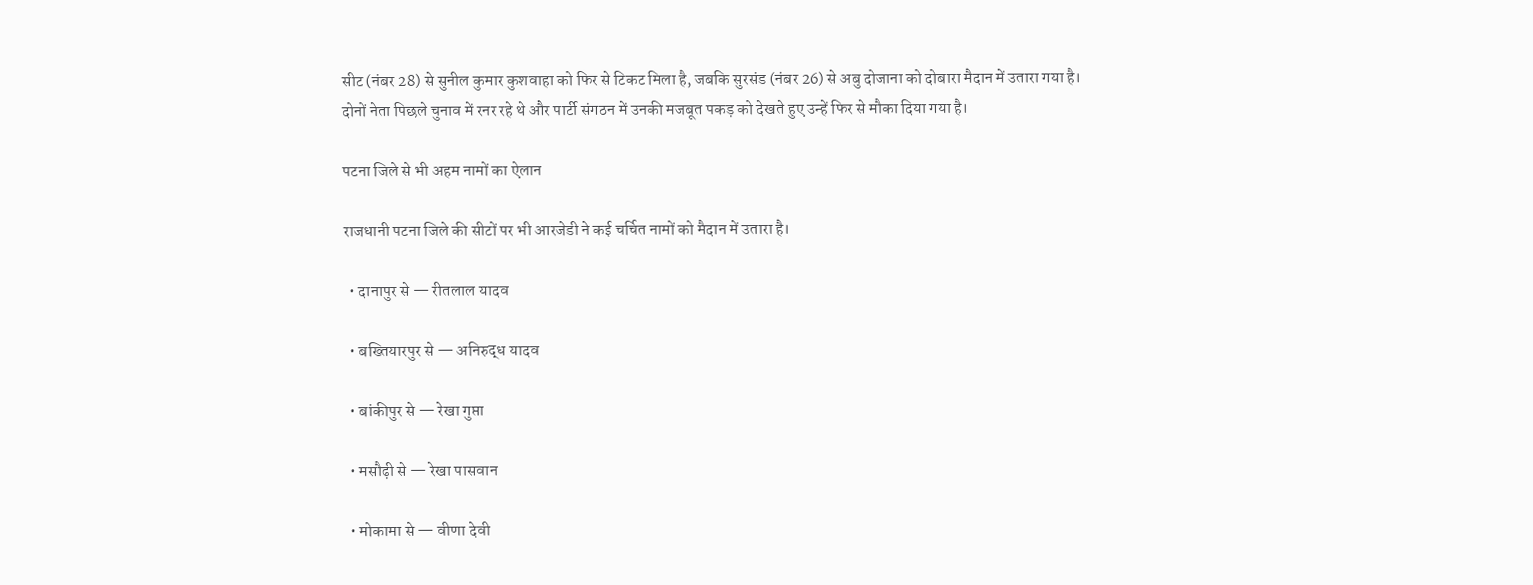सीट (नंबर 28) से सुनील कुमार कुशवाहा को फिर से टिकट मिला है, जबकि सुरसंड (नंबर 26) से अबु दोजाना को दोबारा मैदान में उतारा गया है।
दोनों नेता पिछले चुनाव में रनर रहे थे और पार्टी संगठन में उनकी मजबूत पकड़ को देखते हुए उन्हें फिर से मौका दिया गया है।

पटना जिले से भी अहम नामों का ऐलान

राजधानी पटना जिले की सीटों पर भी आरजेडी ने कई चर्चित नामों को मैदान में उतारा है।

  • दानापुर से — रीतलाल यादव

  • बख्तियारपुर से — अनिरुद्ध यादव

  • बांकीपुर से — रेखा गुप्ता

  • मसौढ़ी से — रेखा पासवान

  • मोकामा से — वीणा देवी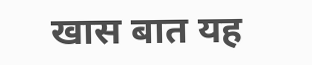खास बात यह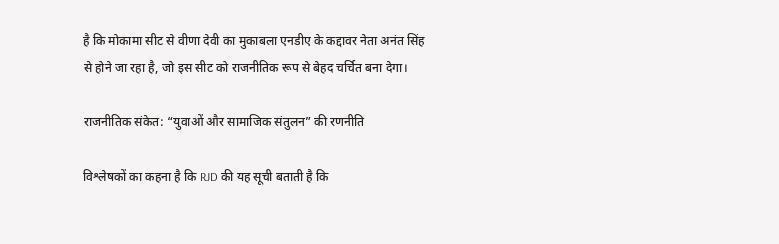है कि मोकामा सीट से वीणा देवी का मुकाबला एनडीए के कद्दावर नेता अनंत सिंह से होने जा रहा है, जो इस सीट को राजनीतिक रूप से बेहद चर्चित बना देगा।

राजनीतिक संकेत: “युवाओं और सामाजिक संतुलन” की रणनीति

विश्लेषकों का कहना है कि RJD की यह सूची बताती है कि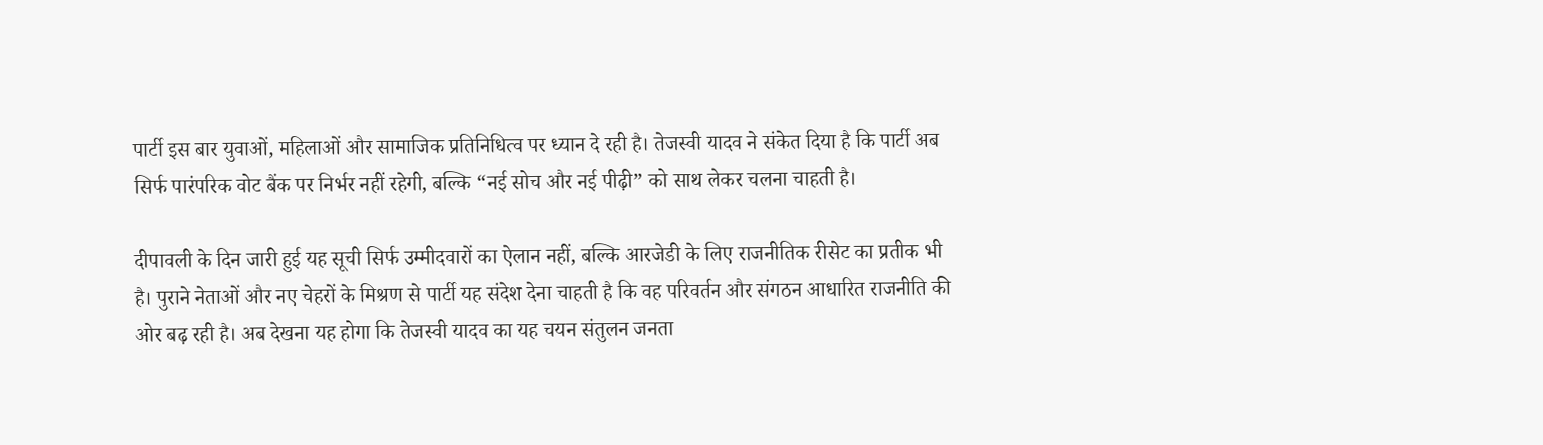पार्टी इस बार युवाओं, महिलाओं और सामाजिक प्रतिनिधित्व पर ध्यान दे रही है। तेजस्वी यादव ने संकेत दिया है कि पार्टी अब सिर्फ पारंपरिक वोट बैंक पर निर्भर नहीं रहेगी, बल्कि “नई सोच और नई पीढ़ी” को साथ लेकर चलना चाहती है।

दीपावली के दिन जारी हुई यह सूची सिर्फ उम्मीदवारों का ऐलान नहीं, बल्कि आरजेडी के लिए राजनीतिक रीसेट का प्रतीक भी है। पुराने नेताओं और नए चेहरों के मिश्रण से पार्टी यह संदेश देना चाहती है कि वह परिवर्तन और संगठन आधारित राजनीति की ओर बढ़ रही है। अब देखना यह होगा कि तेजस्वी यादव का यह चयन संतुलन जनता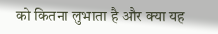को कितना लुभाता है और क्या यह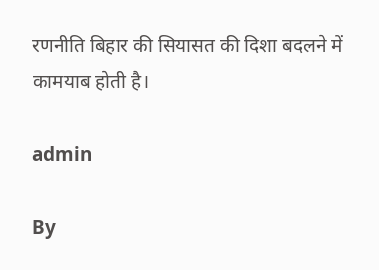रणनीति बिहार की सियासत की दिशा बदलने में कामयाब होती है।

admin

By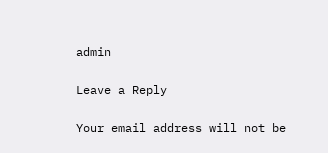admin

Leave a Reply

Your email address will not be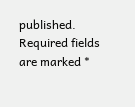published. Required fields are marked *